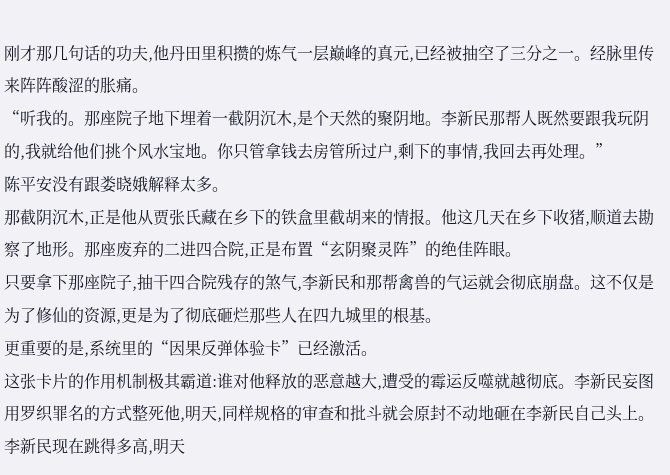刚才那几句话的功夫,他丹田里积攒的炼气一层巅峰的真元,已经被抽空了三分之一。经脉里传来阵阵酸涩的胀痛。
“听我的。那座院子地下埋着一截阴沉木,是个天然的聚阴地。李新民那帮人既然要跟我玩阴的,我就给他们挑个风水宝地。你只管拿钱去房管所过户,剩下的事情,我回去再处理。”
陈平安没有跟娄晓娥解释太多。
那截阴沉木,正是他从贾张氏藏在乡下的铁盒里截胡来的情报。他这几天在乡下收猪,顺道去勘察了地形。那座废弃的二进四合院,正是布置“玄阴聚灵阵”的绝佳阵眼。
只要拿下那座院子,抽干四合院残存的煞气,李新民和那帮禽兽的气运就会彻底崩盘。这不仅是为了修仙的资源,更是为了彻底砸烂那些人在四九城里的根基。
更重要的是,系统里的“因果反弹体验卡”已经激活。
这张卡片的作用机制极其霸道:谁对他释放的恶意越大,遭受的霉运反噬就越彻底。李新民妄图用罗织罪名的方式整死他,明天,同样规格的审查和批斗就会原封不动地砸在李新民自己头上。
李新民现在跳得多高,明天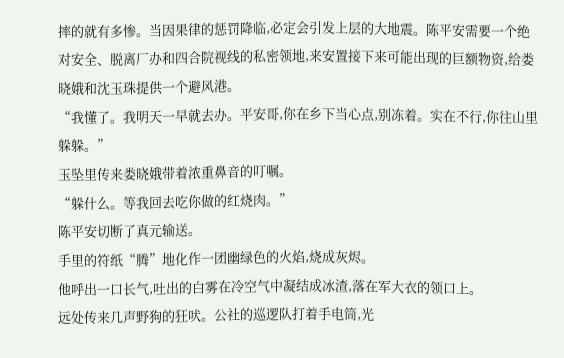摔的就有多惨。当因果律的惩罚降临,必定会引发上层的大地震。陈平安需要一个绝对安全、脱离厂办和四合院视线的私密领地,来安置接下来可能出现的巨额物资,给娄晓娥和沈玉珠提供一个避风港。
“我懂了。我明天一早就去办。平安哥,你在乡下当心点,别冻着。实在不行,你往山里躲躲。”
玉坠里传来娄晓娥带着浓重鼻音的叮嘱。
“躲什么。等我回去吃你做的红烧肉。”
陈平安切断了真元输送。
手里的符纸“腾”地化作一团幽绿色的火焰,烧成灰烬。
他呼出一口长气,吐出的白雾在冷空气中凝结成冰渣,落在军大衣的领口上。
远处传来几声野狗的狂吠。公社的巡逻队打着手电筒,光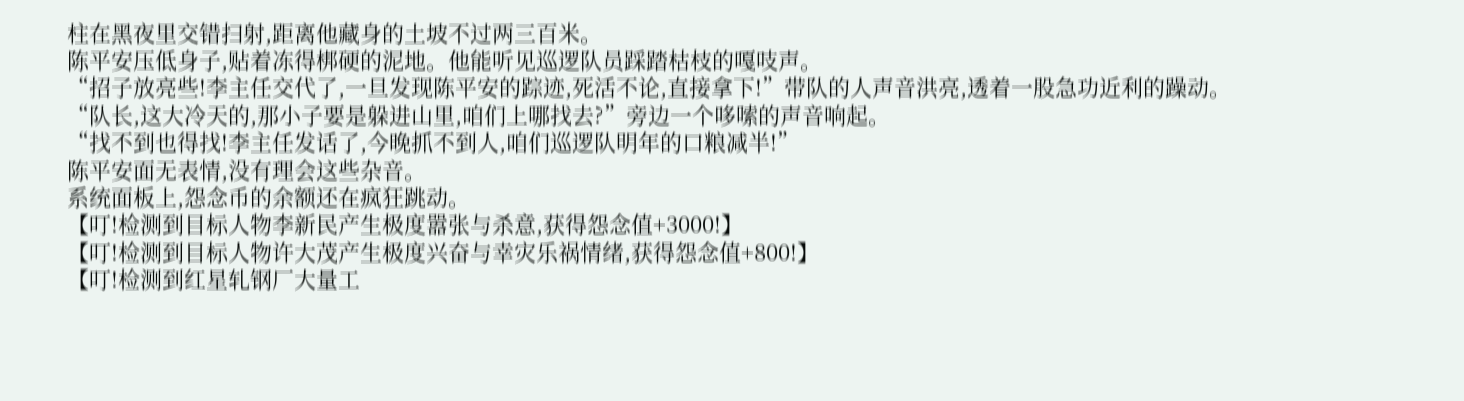柱在黑夜里交错扫射,距离他藏身的土坡不过两三百米。
陈平安压低身子,贴着冻得梆硬的泥地。他能听见巡逻队员踩踏枯枝的嘎吱声。
“招子放亮些!李主任交代了,一旦发现陈平安的踪迹,死活不论,直接拿下!”带队的人声音洪亮,透着一股急功近利的躁动。
“队长,这大冷天的,那小子要是躲进山里,咱们上哪找去?”旁边一个哆嗦的声音响起。
“找不到也得找!李主任发话了,今晚抓不到人,咱们巡逻队明年的口粮减半!”
陈平安面无表情,没有理会这些杂音。
系统面板上,怨念币的余额还在疯狂跳动。
【叮!检测到目标人物李新民产生极度嚣张与杀意,获得怨念值+3000!】
【叮!检测到目标人物许大茂产生极度兴奋与幸灾乐祸情绪,获得怨念值+800!】
【叮!检测到红星轧钢厂大量工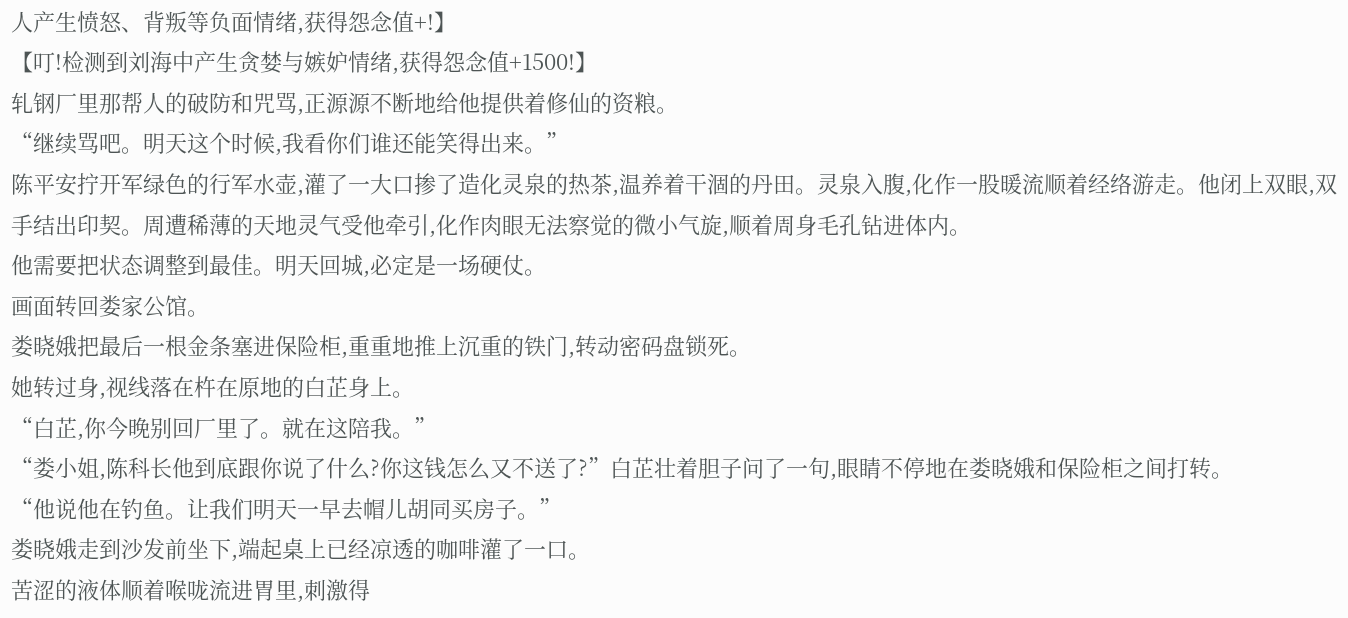人产生愤怒、背叛等负面情绪,获得怨念值+!】
【叮!检测到刘海中产生贪婪与嫉妒情绪,获得怨念值+1500!】
轧钢厂里那帮人的破防和咒骂,正源源不断地给他提供着修仙的资粮。
“继续骂吧。明天这个时候,我看你们谁还能笑得出来。”
陈平安拧开军绿色的行军水壶,灌了一大口掺了造化灵泉的热茶,温养着干涸的丹田。灵泉入腹,化作一股暖流顺着经络游走。他闭上双眼,双手结出印契。周遭稀薄的天地灵气受他牵引,化作肉眼无法察觉的微小气旋,顺着周身毛孔钻进体内。
他需要把状态调整到最佳。明天回城,必定是一场硬仗。
画面转回娄家公馆。
娄晓娥把最后一根金条塞进保险柜,重重地推上沉重的铁门,转动密码盘锁死。
她转过身,视线落在杵在原地的白芷身上。
“白芷,你今晚别回厂里了。就在这陪我。”
“娄小姐,陈科长他到底跟你说了什么?你这钱怎么又不送了?”白芷壮着胆子问了一句,眼睛不停地在娄晓娥和保险柜之间打转。
“他说他在钓鱼。让我们明天一早去帽儿胡同买房子。”
娄晓娥走到沙发前坐下,端起桌上已经凉透的咖啡灌了一口。
苦涩的液体顺着喉咙流进胃里,刺激得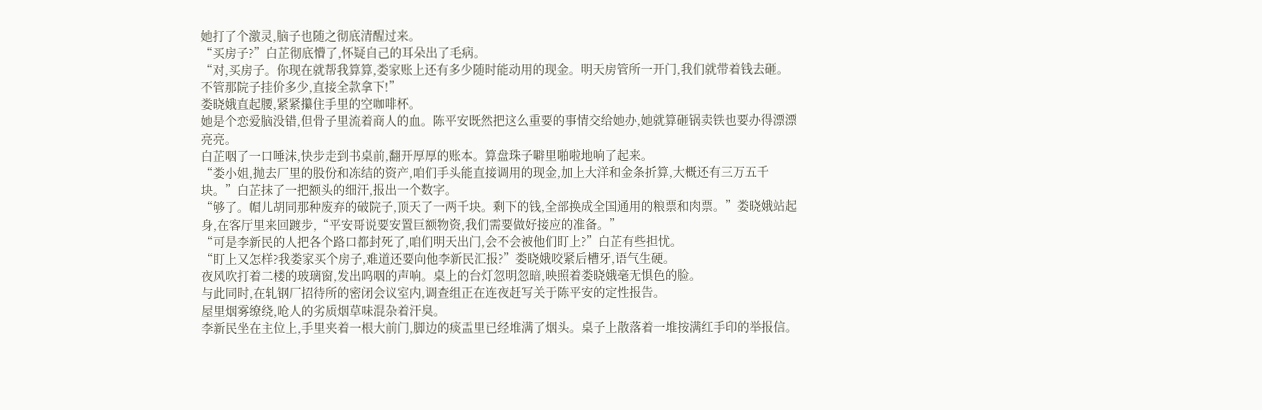她打了个激灵,脑子也随之彻底清醒过来。
“买房子?”白芷彻底懵了,怀疑自己的耳朵出了毛病。
“对,买房子。你现在就帮我算算,娄家账上还有多少随时能动用的现金。明天房管所一开门,我们就带着钱去砸。不管那院子挂价多少,直接全款拿下!”
娄晓娥直起腰,紧紧攥住手里的空咖啡杯。
她是个恋爱脑没错,但骨子里流着商人的血。陈平安既然把这么重要的事情交给她办,她就算砸锅卖铁也要办得漂漂亮亮。
白芷咽了一口唾沫,快步走到书桌前,翻开厚厚的账本。算盘珠子噼里啪啦地响了起来。
“娄小姐,抛去厂里的股份和冻结的资产,咱们手头能直接调用的现金,加上大洋和金条折算,大概还有三万五千块。”白芷抹了一把额头的细汗,报出一个数字。
“够了。帽儿胡同那种废弃的破院子,顶天了一两千块。剩下的钱,全部换成全国通用的粮票和肉票。”娄晓娥站起身,在客厅里来回踱步,“平安哥说要安置巨额物资,我们需要做好接应的准备。”
“可是李新民的人把各个路口都封死了,咱们明天出门,会不会被他们盯上?”白芷有些担忧。
“盯上又怎样?我娄家买个房子,难道还要向他李新民汇报?”娄晓娥咬紧后槽牙,语气生硬。
夜风吹打着二楼的玻璃窗,发出呜咽的声响。桌上的台灯忽明忽暗,映照着娄晓娥毫无惧色的脸。
与此同时,在轧钢厂招待所的密闭会议室内,调查组正在连夜赶写关于陈平安的定性报告。
屋里烟雾缭绕,呛人的劣质烟草味混杂着汗臭。
李新民坐在主位上,手里夹着一根大前门,脚边的痰盂里已经堆满了烟头。桌子上散落着一堆按满红手印的举报信。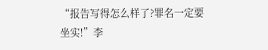“报告写得怎么样了?罪名一定要坐实!”李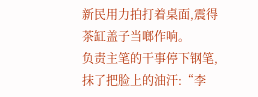新民用力拍打着桌面,震得茶缸盖子当啷作响。
负责主笔的干事停下钢笔,抹了把脸上的油汗:“李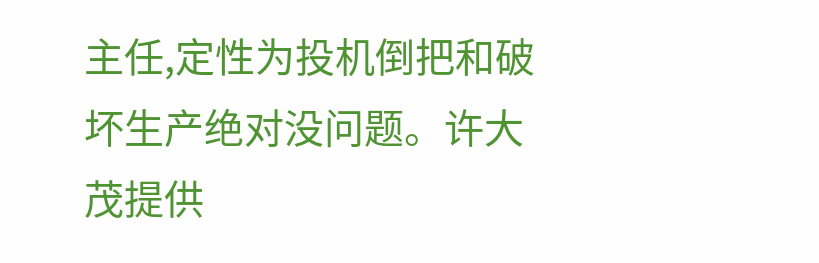主任,定性为投机倒把和破坏生产绝对没问题。许大茂提供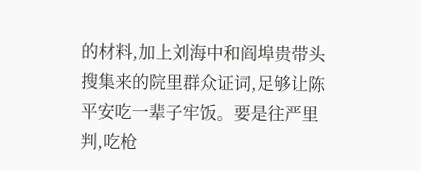的材料,加上刘海中和阎埠贵带头搜集来的院里群众证词,足够让陈平安吃一辈子牢饭。要是往严里判,吃枪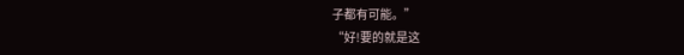子都有可能。”
“好!要的就是这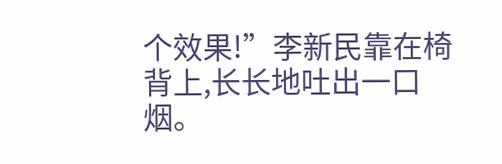个效果!”李新民靠在椅背上,长长地吐出一口烟。